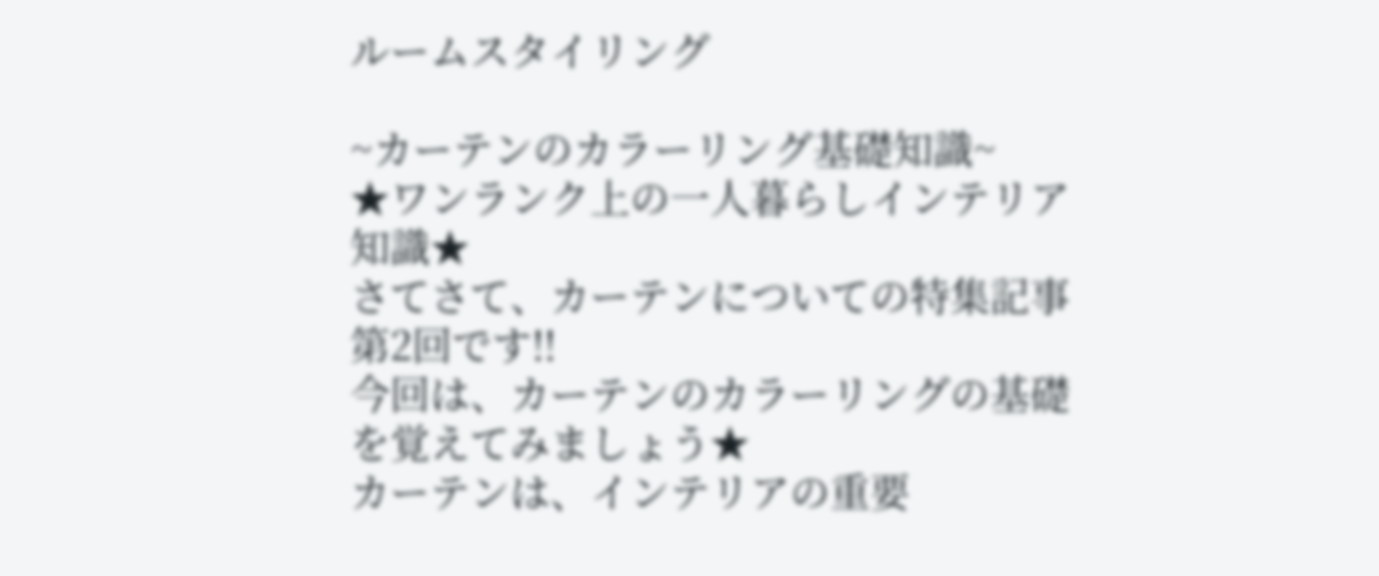ルームスタイリング

~カーテンのカラーリング基礎知識~
★ワンランク上の一人暮らしインテリア知識★
さてさて、カーテンについての特集記事第2回です!!
今回は、カーテンのカラーリングの基礎を覚えてみましょう★
カーテンは、インテリアの重要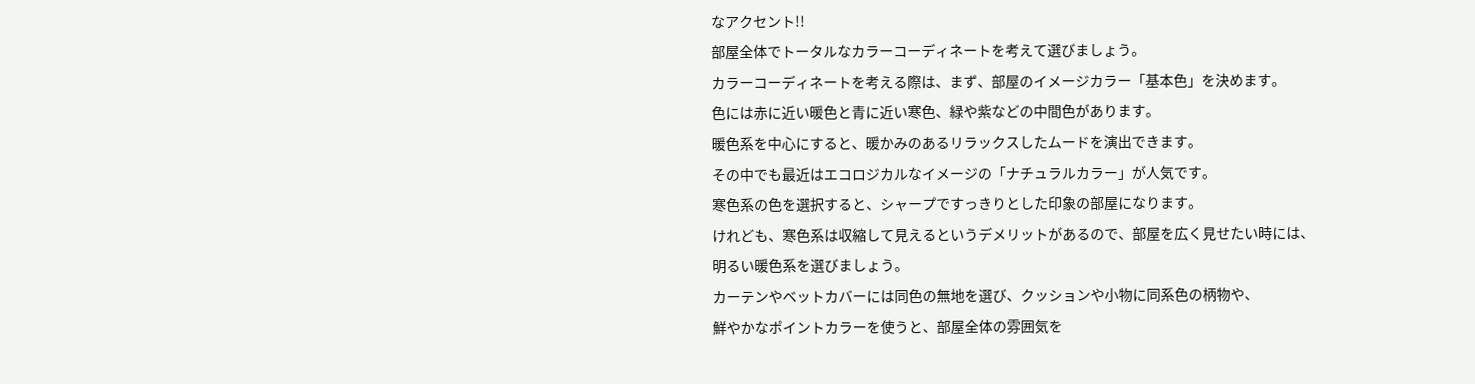なアクセント!!
部屋全体でトータルなカラーコーディネートを考えて選びましょう。
カラーコーディネートを考える際は、まず、部屋のイメージカラー「基本色」を決めます。
色には赤に近い暖色と青に近い寒色、緑や紫などの中間色があります。
暖色系を中心にすると、暖かみのあるリラックスしたムードを演出できます。
その中でも最近はエコロジカルなイメージの「ナチュラルカラー」が人気です。
寒色系の色を選択すると、シャープですっきりとした印象の部屋になります。
けれども、寒色系は収縮して見えるというデメリットがあるので、部屋を広く見せたい時には、
明るい暖色系を選びましょう。
カーテンやベットカバーには同色の無地を選び、クッションや小物に同系色の柄物や、
鮮やかなポイントカラーを使うと、部屋全体の雰囲気を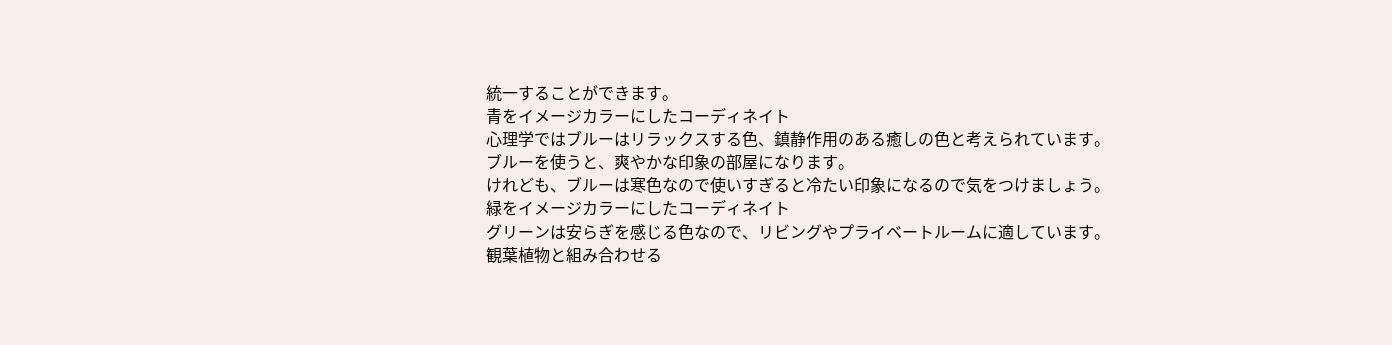統一することができます。
青をイメージカラーにしたコーディネイト
心理学ではブルーはリラックスする色、鎮静作用のある癒しの色と考えられています。
ブルーを使うと、爽やかな印象の部屋になります。
けれども、ブルーは寒色なので使いすぎると冷たい印象になるので気をつけましょう。
緑をイメージカラーにしたコーディネイト
グリーンは安らぎを感じる色なので、リビングやプライベートルームに適しています。
観葉植物と組み合わせる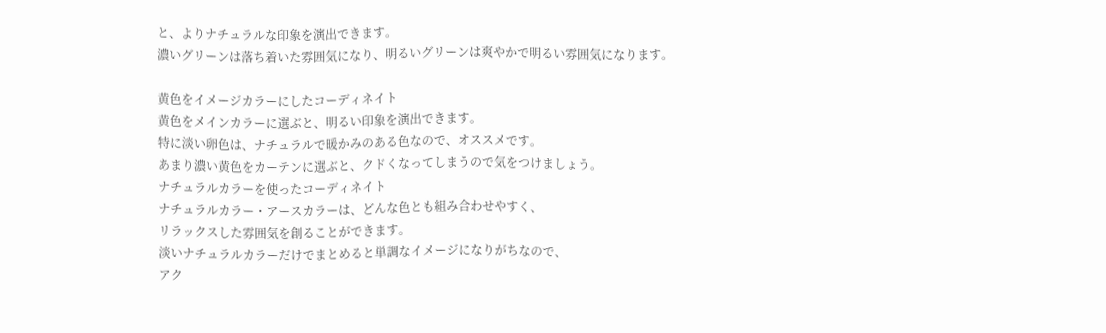と、よりナチュラルな印象を演出できます。
濃いグリーンは落ち着いた雰囲気になり、明るいグリーンは爽やかで明るい雰囲気になります。

黄色をイメージカラーにしたコーディネイト
黄色をメインカラーに選ぶと、明るい印象を演出できます。
特に淡い卵色は、ナチュラルで暖かみのある色なので、オススメです。
あまり濃い黄色をカーテンに選ぶと、クドくなってしまうので気をつけましょう。
ナチュラルカラーを使ったコーディネイト
ナチュラルカラー・アースカラーは、どんな色とも組み合わせやすく、
リラックスした雰囲気を創ることができます。
淡いナチュラルカラーだけでまとめると単調なイメージになりがちなので、
アク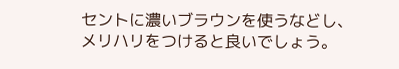セントに濃いブラウンを使うなどし、メリハリをつけると良いでしょう。